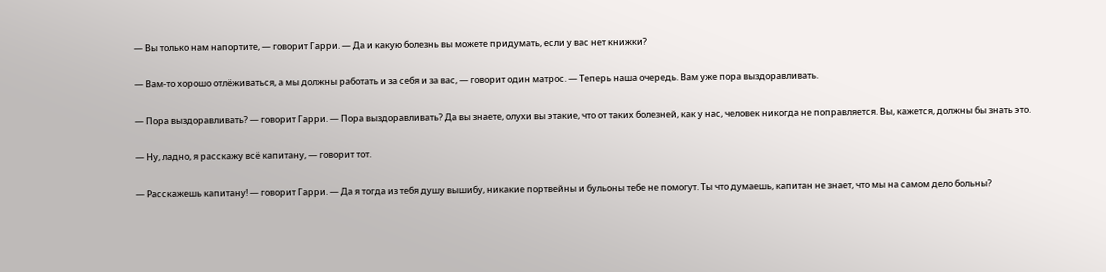— Вы только нам напортите, — говорит Гарри. — Да и какую болезнь вы можете придумать, если у вас нет книжки?

— Вам-то хорошо отлёживаться, а мы должны работать и за себя и за вас, — говорит один матрос. — Теперь наша очередь. Вам уже пора выздоравливать.

— Пора выздоравливать? — говорит Гарри. — Пора выздоравливать? Да вы знаете, олухи вы этакие, что от таких болезней, как у нас, человек никогда не поправляется. Вы, кажется, должны бы знать это.

— Ну, ладно, я расскажу всё капитану, — говорит тот.

— Расскажешь капитану! — говорит Гарри. — Да я тогда из тебя душу вышибу, никакие портвейны и бульоны тебе не помогут. Ты что думаешь, капитан не знает, что мы на самом дело больны?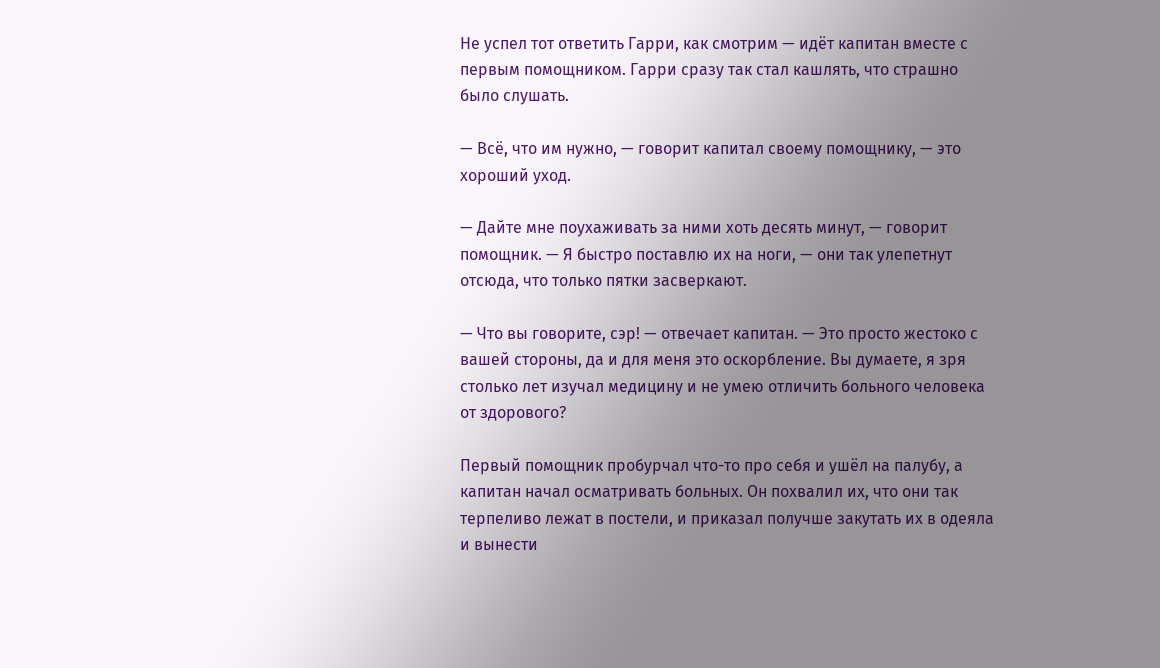Не успел тот ответить Гарри, как смотрим — идёт капитан вместе с первым помощником. Гарри сразу так стал кашлять, что страшно было слушать.

— Всё, что им нужно, — говорит капитал своему помощнику, — это хороший уход.

— Дайте мне поухаживать за ними хоть десять минут, — говорит помощник. — Я быстро поставлю их на ноги, — они так улепетнут отсюда, что только пятки засверкают.

— Что вы говорите, сэр! — отвечает капитан. — Это просто жестоко с вашей стороны, да и для меня это оскорбление. Вы думаете, я зря столько лет изучал медицину и не умею отличить больного человека от здорового?

Первый помощник пробурчал что-то про себя и ушёл на палубу, а капитан начал осматривать больных. Он похвалил их, что они так терпеливо лежат в постели, и приказал получше закутать их в одеяла и вынести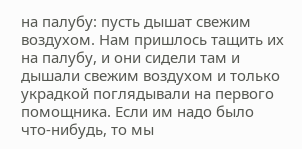на палубу: пусть дышат свежим воздухом. Нам пришлось тащить их на палубу, и они сидели там и дышали свежим воздухом и только украдкой поглядывали на первого помощника. Если им надо было что-нибудь, то мы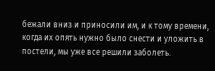бежали вниз и приносили им, и к тому времени, когда их опять нужно было снести и уложить в постели, мы уже все решили заболеть.